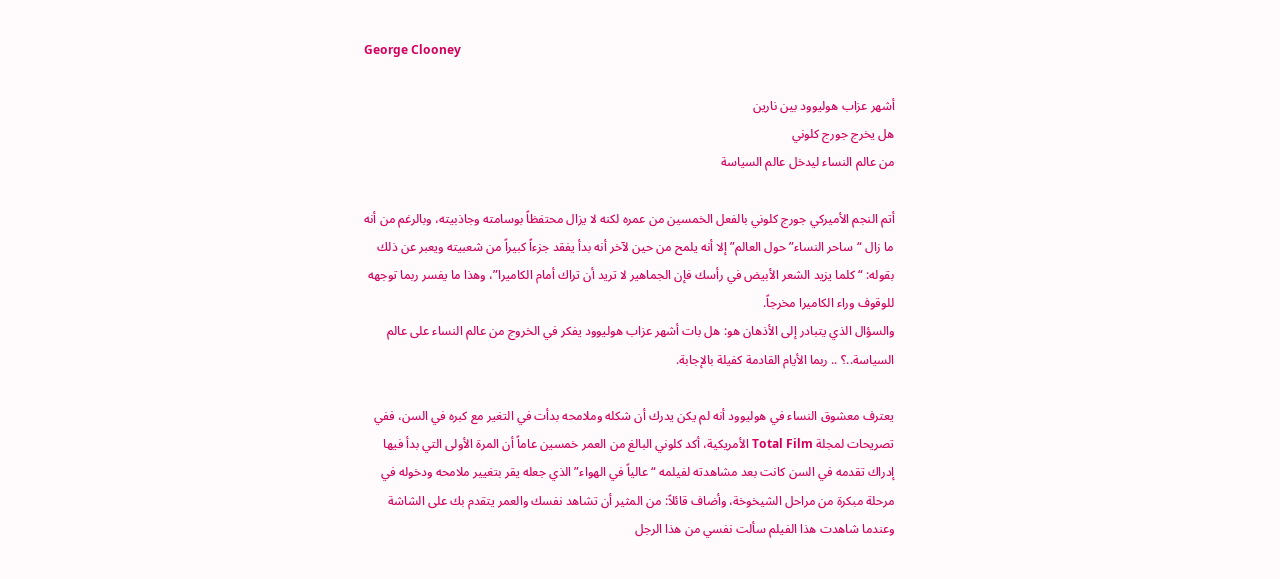George Clooney

أشهر عزاب هوليوود بين نارين
هل يخرج جورج كلوني
من عالم النساء ليدخل عالم السياسة

أتم النجم الأميركي جورج كلوني بالفعل الخمسين من عمره لكنه لا يزال محتفظاً بوسامته وجاذبيته، وبالرغم من أنه ما زال “ساحر النساء” حول العالم” إلا أنه يلمح من حين لآخر أنه بدأ يفقد جزءاً كبيراً من شعبيته ويعبر عن ذلك بقوله: “كلما يزيد الشعر الأبيض في رأسك فإن الجماهير لا تريد أن تراك أمام الكاميرا”، وهذا ما يفسر ربما توجهه للوقوف وراء الكاميرا مخرجاً.
والسؤال الذي يتبادر إلى الأذهان هو: هل بات أشهر عزاب هوليوود يفكر في الخروج من عالم النساء على عالم السياسة..؟ .. ربما الأيام القادمة كفيلة بالإجابة.

يعترف معشوق النساء في هوليوود أنه لم يكن يدرك أن شكله وملامحه بدأت في التغير مع كبره في السن، ففي تصريحات لمجلة Total Film الأمريكية، أكد كلوني البالغ من العمر خمسين عاماً أن المرة الأولى التي بدأ فيها إدراك تقدمه في السن كانت بعد مشاهدته لفيلمه “عالياً في الهواء” الذي جعله يقر بتغيير ملامحه ودخوله في مرحلة مبكرة من مراحل الشيخوخة، وأضاف قائلاً: من المثير أن تشاهد نفسك والعمر يتقدم بك على الشاشة وعندما شاهدت هذا الفيلم سألت نفسي من هذا الرجل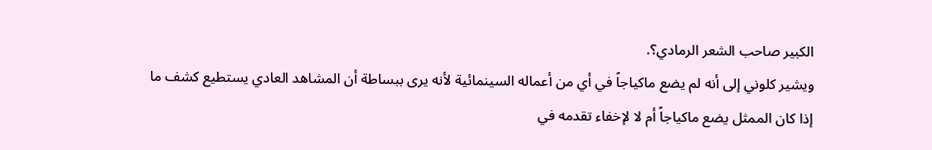الكبير صاحب الشعر الرمادي؟.
ويشير كلوني إلى أنه لم يضع ماكياجاً في أي من أعماله السينمائية لأنه يرى ببساطة أن المشاهد العادي يستطيع كشف ما إذا كان الممثل يضع ماكياجاً أم لا لإخفاء تقدمه في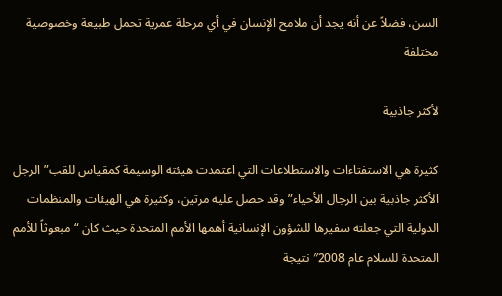السن، فضلاً عن أنه يجد أن ملامح الإنسان في أي مرحلة عمرية تحمل طبيعة وخصوصية مختلفة

لأكثر جاذبية

كثيرة هي الاستفتاءات والاستطلاعات التي اعتمدت هيئته الوسيمة كمقياس للقب”الرجل الأكثر جاذبية بين الرجال الأحياء” وقد حصل عليه مرتين، وكثيرة هي الهيئات والمنظمات الدولية التي جعلته سفيرها للشؤون الإنسانية أهمها الأمم المتحدة حيث كان “مبعوثاً للأمم المتحدة للسلام عام 2008″ نتيجة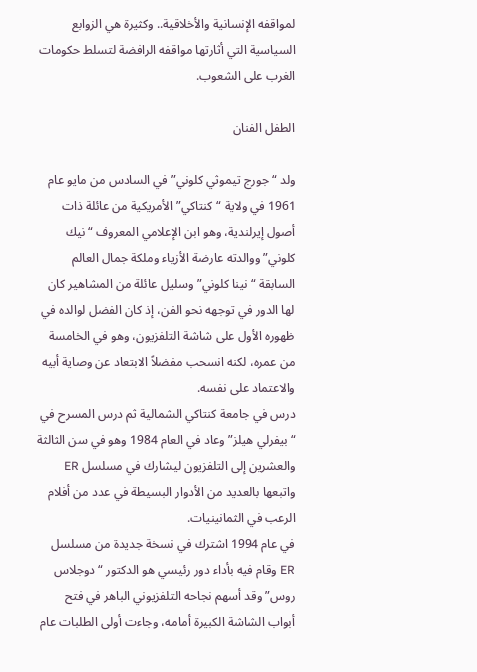لمواقفه الإنسانية والأخلاقية.. وكثيرة هي الزوابع السياسية التي أثارتها مواقفه الرافضة لتسلط حكومات الغرب على الشعوب.

الطفل الفنان

ولد “جورج تيموثي كلوني” في السادس من مايو عام 1961 في ولاية “كنتاكي” الأمريكية من عائلة ذات أصول إيرلندية، وهو ابن الإعلامي المعروف “نيك كلوني” ووالدته عارضة الأزياء وملكة جمال العالم السابقة “نينا كلوني” وسليل عائلة من المشاهير كان لها الدور في توجهه نحو الفن، إذ كان الفضل لوالده في ظهوره الأول على شاشة التلفزيون، وهو في الخامسة من عمره، لكنه انسحب مفضلاً الابتعاد عن وصاية أبيه والاعتماد على نفسه.
درس في جامعة كنتاكي الشمالية ثم درس المسرح في “بيفرلي هيلز” وعاد في العام 1984 وهو في سن الثالثة والعشرين إلى التلفزيون ليشارك في مسلسل ER واتبعها بالعديد من الأدوار البسيطة في عدد من أفلام الرعب في الثمانينيات.
في عام 1994 اشترك في نسخة جديدة من مسلسل ER وقام فيه بأداء دور رئيسي هو الدكتور “دوجلاس روس” وقد أسهم نجاحه التلفزيوني الباهر في فتح أبواب الشاشة الكبيرة أمامه، وجاءت أولى الطلبات عام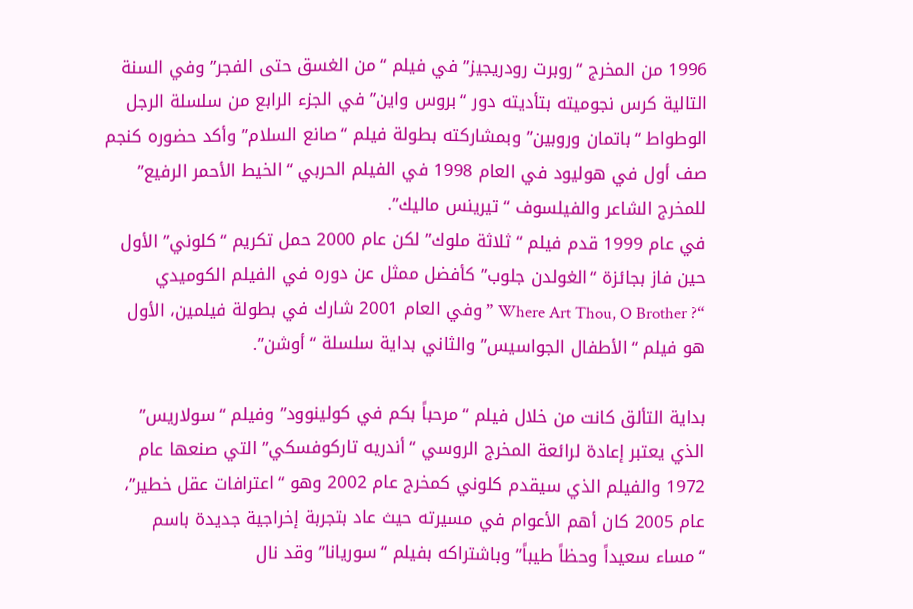1996 من المخرج “روبرت رودريجيز” في فيلم “من الغسق حتى الفجر” وفي السنة التالية كرس نجوميته بتأديته دور “بروس واين” في الجزء الرابع من سلسلة الرجل الوطواط “باتمان وروبين” وبمشاركته بطولة فيلم “صانع السلام” وأكد حضوره كنجم صف أول في هوليود في العام 1998 في الفيلم الحربي “الخيط الأحمر الرفيع” للمخرج الشاعر والفيلسوف “تيرينس ماليك”.
في عام 1999 قدم فيلم “ثلاثة ملوك” لكن عام 2000 حمل تكريم “كلوني” الأول حين فاز بجائزة “الغولدن جلوب” كأفضل ممثل عن دوره في الفيلم الكوميدي
“? Where Art Thou, O Brother ” وفي العام 2001 شارك في بطولة فيلمين، الأول هو فيلم “الأطفال الجواسيس” والثاني بداية سلسلة “أوشن”.

بداية التألق كانت من خلال فيلم “مرحباً بكم في كولينوود” وفيلم “سولاريس” الذي يعتبر إعادة لرائعة المخرج الروسي “أندريه تاركوفسكي” التي صنعها عام 1972 والفيلم الذي سيقدم كلوني كمخرج عام 2002 وهو “اعترافات عقل خطير”، عام 2005 كان أهم الأعوام في مسيرته حيث عاد بتجربة إخراجية جديدة باسم “مساء سعيداً وحظاً طيباً” وباشتراكه بفيلم “سوريانا” وقد نال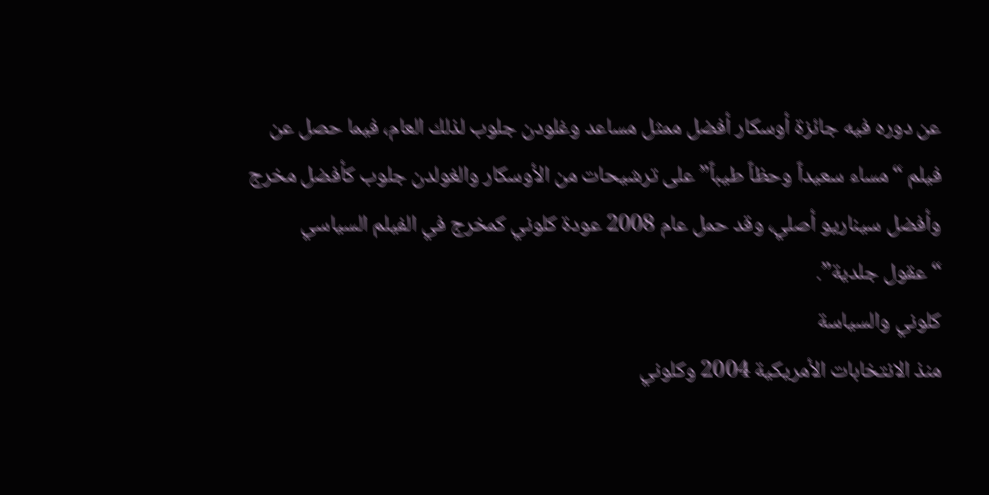عن دوره فيه جائزة أوسكار أفضل ممثل مساعد وغلودن جلوب لذلك العام، فيما حصل عن فيلم “مساء سعيداً وحظاً طيباً” على ترشيحات من الأوسكار والغولدن جلوب كأفضل مخرج وأفضل سيناريو أصلي، وقد حمل عام 2008 عودة كلوني كمخرج في الفيلم السياسي “عقول جلدية”.
كلوني والسياسة
منذ الانتخابات الأمريكية 2004 وكلوني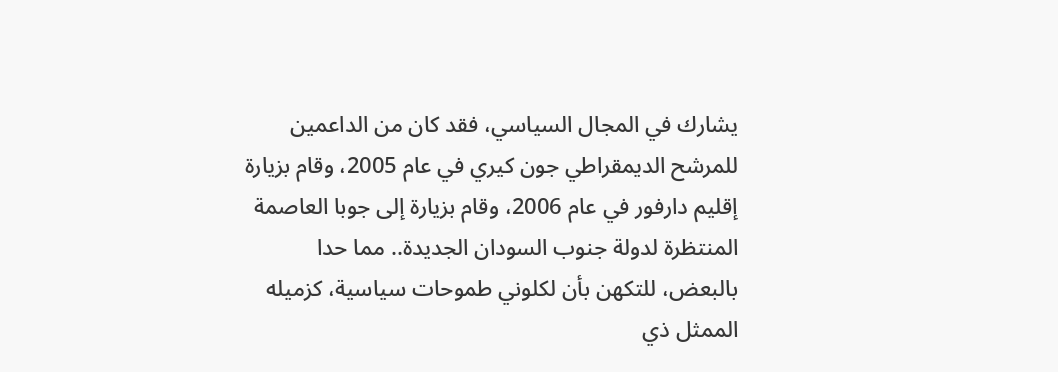يشارك في المجال السياسي، فقد كان من الداعمين للمرشح الديمقراطي جون كيري في عام 2005، وقام بزيارة إقليم دارفور في عام 2006، وقام بزيارة إلى جوبا العاصمة المنتظرة لدولة جنوب السودان الجديدة.. مما حدا بالبعض، للتكهن بأن لكلوني طموحات سياسية، كزميله الممثل ذي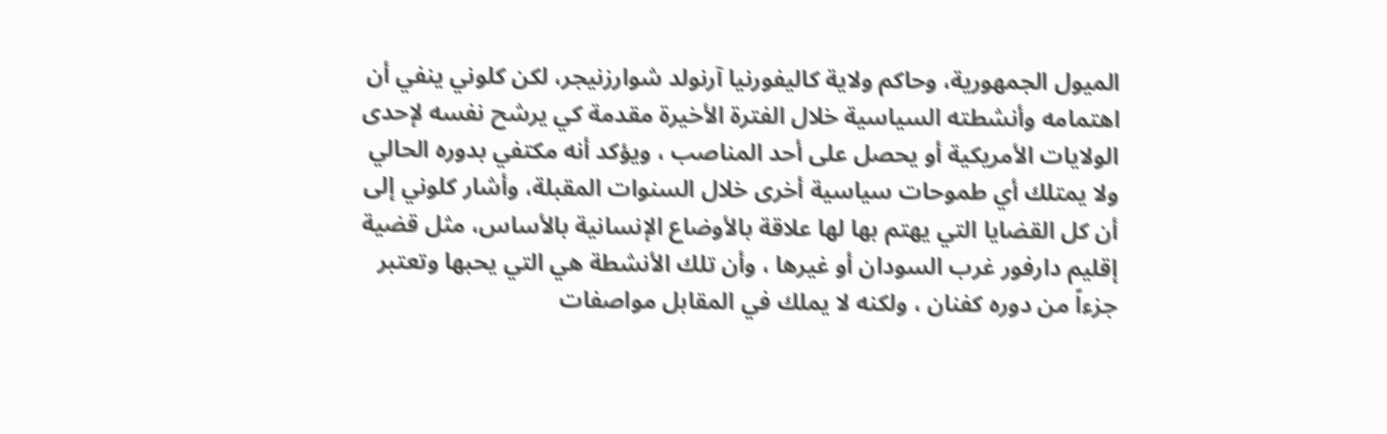الميول الجمهورية، وحاكم ولاية كاليفورنيا آرنولد شوارزنيجر، لكن كلوني ينفي أن اهتمامه وأنشطته السياسية خلال الفترة الأخيرة مقدمة كي يرشح نفسه لإحدى الولايات الأمريكية أو يحصل على أحد المناصب ، ويؤكد أنه مكتفي بدوره الحالي ولا يمتلك أي طموحات سياسية أخرى خلال السنوات المقبلة، وأشار كلوني إلى أن كل القضايا التي يهتم بها لها علاقة بالأوضاع الإنسانية بالأساس، مثل قضية إقليم دارفور غرب السودان أو غيرها ، وأن تلك الأنشطة هي التي يحبها وتعتبر جزءاً من دوره كفنان ، ولكنه لا يملك في المقابل مواصفات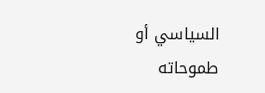السياسي أو طموحاته